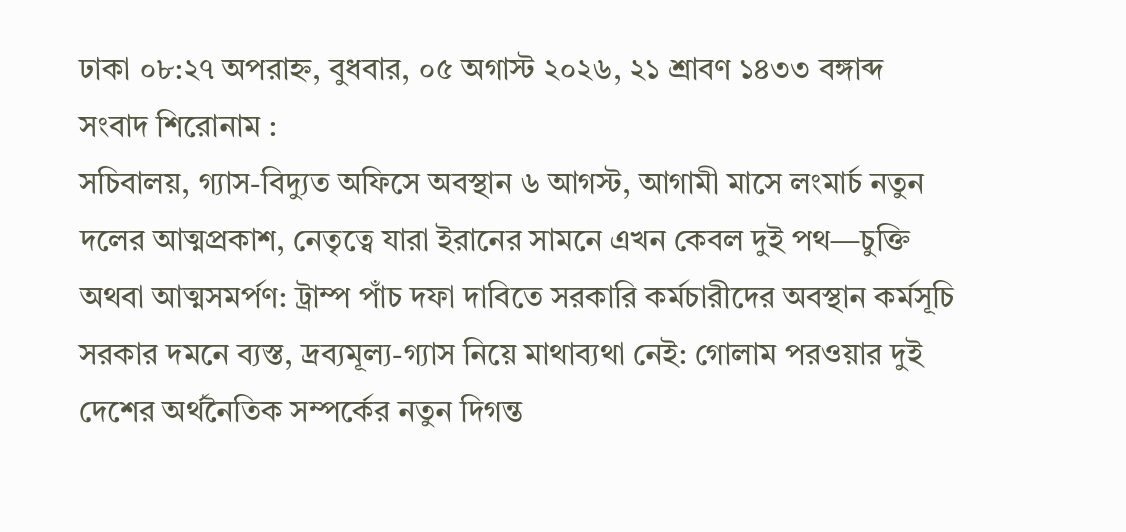ঢাকা ০৮:২৭ অপরাহ্ন, বুধবার, ০৫ অগাস্ট ২০২৬, ২১ শ্রাবণ ১৪৩৩ বঙ্গাব্দ
সংবাদ শিরোনাম :
সচিবালয়, গ্যাস-বিদ্যুত অফিসে অবস্থান ৬ আগস্ট, আগামী মাসে লংমার্চ নতুন দলের আত্মপ্রকাশ, নেতৃত্বে যারা ইরানের সামনে এখন কেবল দুই পথ—চুক্তি অথবা আত্মসমর্পণ: ট্রাম্প পাঁচ দফা দাবিতে সরকারি কর্মচারীদের অবস্থান কর্মসূচি সরকার দমনে ব্যস্ত, দ্রব্যমূল্য-গ্যাস নিয়ে মাথাব্যথা নেই: গোলাম পরওয়ার দুই দেশের অর্থনৈতিক সম্পর্কের নতুন দিগন্ত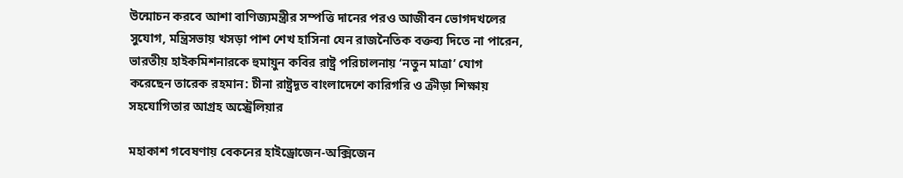উন্মোচন করবে আশা বাণিজ্যমন্ত্রীর সম্পত্তি দানের পরও আজীবন ভোগদখলের সুযোগ, মন্ত্রিসভায় খসড়া পাশ শেখ হাসিনা যেন রাজনৈতিক বক্তব্য দিতে না পারেন, ভারতীয় হাইকমিশনারকে হুমায়ুন কবির রাষ্ট্র পরিচালনায় ‘নতুন মাত্রা’ যোগ করেছেন তারেক রহমান: চীনা রাষ্ট্রদূত বাংলাদেশে কারিগরি ও ক্রীড়া শিক্ষায় সহযোগিতার আগ্রহ অস্ট্রেলিয়ার

মহাকাশ গবেষণায় বেকনের হাইড্রোজেন-অক্সিজেন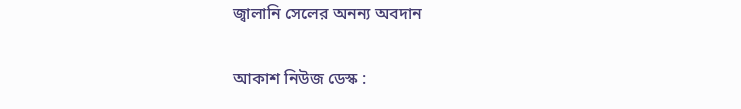জ্বালানি সেলের অনন্য অবদান

আকাশ নিউজ ডেস্ক :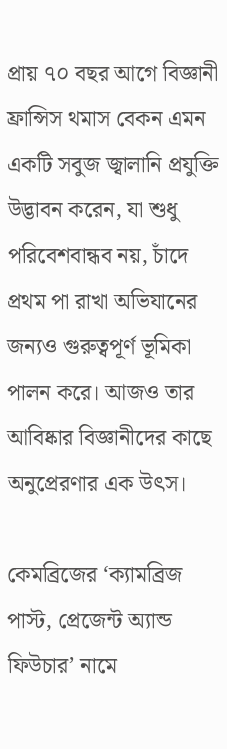প্রায় ৭০ বছর আগে বিজ্ঞানী ফ্রান্সিস থমাস বেকন এমন একটি সবুজ জ্বালানি প্রযুক্তি উদ্ভাবন করেন, যা শুধু পরিবেশবান্ধব নয়, চাঁদে প্রথম পা রাখা অভিযানের জন্যও গুরুত্বপূর্ণ ভূমিকা পালন করে। আজও তার আবিষ্কার বিজ্ঞানীদের কাছে অনুপ্রেরণার এক উৎস।

কেমব্রিজের ‘ক্যামব্রিজ পাস্ট, প্রেজেন্ট অ্যান্ড ফিউচার’ নামে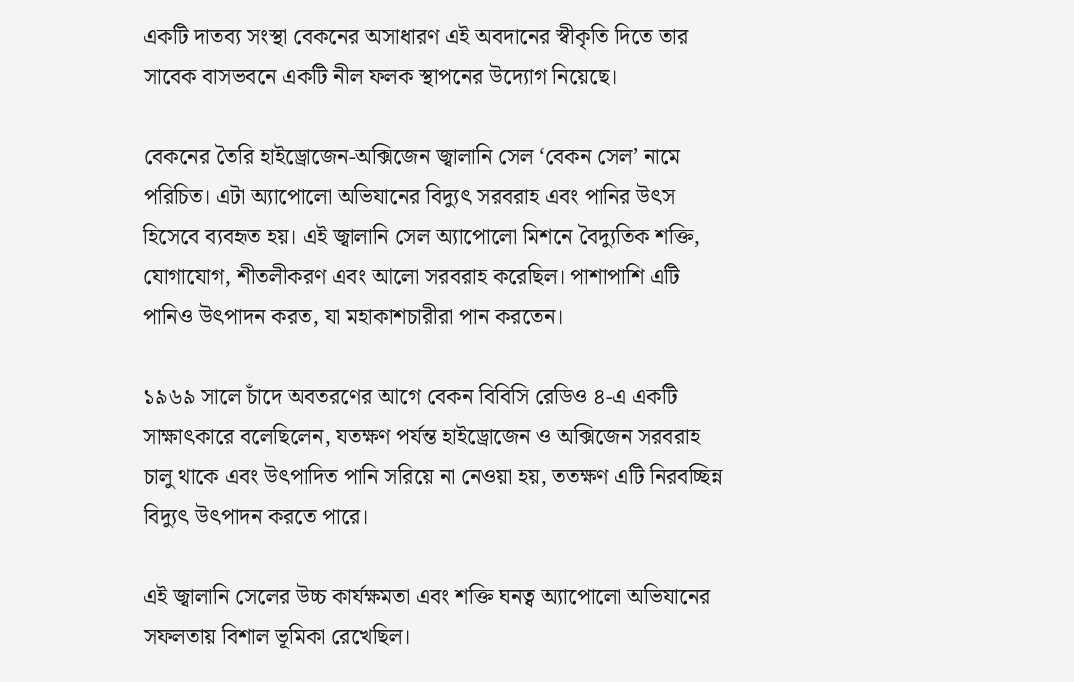একটি দাতব্য সংস্থা বেকনের অসাধারণ এই অবদানের স্বীকৃতি দিতে তার সাবেক বাসভবনে একটি নীল ফলক স্থাপনের উদ্যোগ নিয়েছে।

বেকনের তৈরি হাইড্রোজেন-অক্সিজেন জ্বালানি সেল ‘বেকন সেল’ নামে পরিচিত। এটা অ্যাপোলো অভিযানের বিদ্যুৎ সরবরাহ এবং পানির উৎস হিসেবে ব্যবহৃত হয়। এই জ্বালানি সেল অ্যাপোলো মিশনে বৈদ্যুতিক শক্তি, যোগাযোগ, শীতলীকরণ এবং আলো সরবরাহ করেছিল। পাশাপাশি এটি পানিও উৎপাদন করত, যা মহাকাশচারীরা পান করতেন।

১৯৬৯ সালে চাঁদে অবতরণের আগে বেকন বিবিসি রেডিও ৪-এ একটি সাক্ষাৎকারে বলেছিলেন, যতক্ষণ পর্যন্ত হাইড্রোজেন ও অক্সিজেন সরবরাহ চালু থাকে এবং উৎপাদিত পানি সরিয়ে না নেওয়া হয়, ততক্ষণ এটি নিরবচ্ছিন্ন বিদ্যুৎ উৎপাদন করতে পারে।

এই জ্বালানি সেলের উচ্চ কার্যক্ষমতা এবং শক্তি ঘনত্ব অ্যাপোলো অভিযানের সফলতায় বিশাল ভূমিকা রেখেছিল।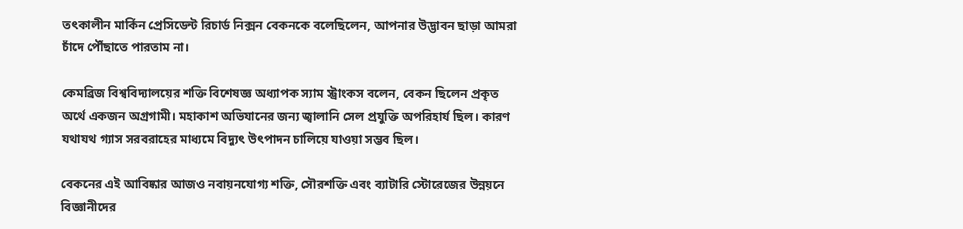তৎকালীন মার্কিন প্রেসিডেন্ট রিচার্ড নিক্সন বেকনকে বলেছিলেন, আপনার উদ্ভাবন ছাড়া আমরা চাঁদে পৌঁছাতে পারতাম না।

কেমব্রিজ বিশ্ববিদ্যালয়ের শক্তি বিশেষজ্ঞ অধ্যাপক স্যাম স্ট্রাংকস বলেন, বেকন ছিলেন প্রকৃত অর্থে একজন অগ্রগামী। মহাকাশ অভিযানের জন্য জ্বালানি সেল প্রযুক্তি অপরিহার্য ছিল। কারণ যথাযথ গ্যাস সরবরাহের মাধ্যমে বিদ্যুৎ উৎপাদন চালিয়ে যাওয়া সম্ভব ছিল।

বেকনের এই আবিষ্কার আজও নবায়নযোগ্য শক্তি, সৌরশক্তি এবং ব্যাটারি স্টোরেজের উন্নয়নে বিজ্ঞানীদের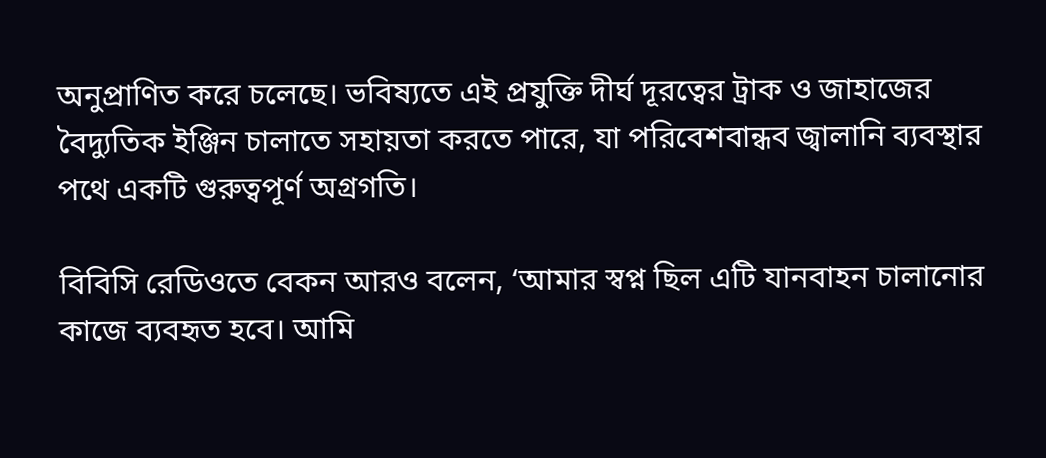অনুপ্রাণিত করে চলেছে। ভবিষ্যতে এই প্রযুক্তি দীর্ঘ দূরত্বের ট্রাক ও জাহাজের বৈদ্যুতিক ইঞ্জিন চালাতে সহায়তা করতে পারে, যা পরিবেশবান্ধব জ্বালানি ব্যবস্থার পথে একটি গুরুত্বপূর্ণ অগ্রগতি।

বিবিসি রেডিওতে বেকন আরও বলেন, ‘আমার স্বপ্ন ছিল এটি যানবাহন চালানোর কাজে ব্যবহৃত হবে। আমি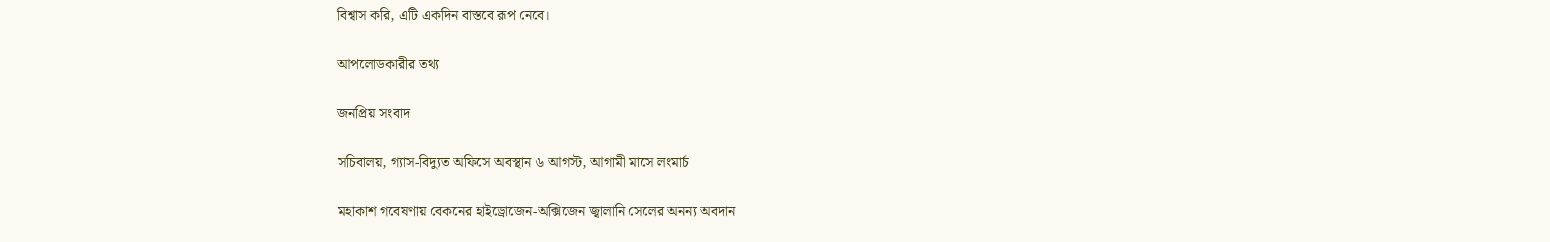বিশ্বাস করি, এটি একদিন বাস্তবে রূপ নেবে।

আপলোডকারীর তথ্য

জনপ্রিয় সংবাদ

সচিবালয়, গ্যাস-বিদ্যুত অফিসে অবস্থান ৬ আগস্ট, আগামী মাসে লংমার্চ

মহাকাশ গবেষণায় বেকনের হাইড্রোজেন-অক্সিজেন জ্বালানি সেলের অনন্য অবদান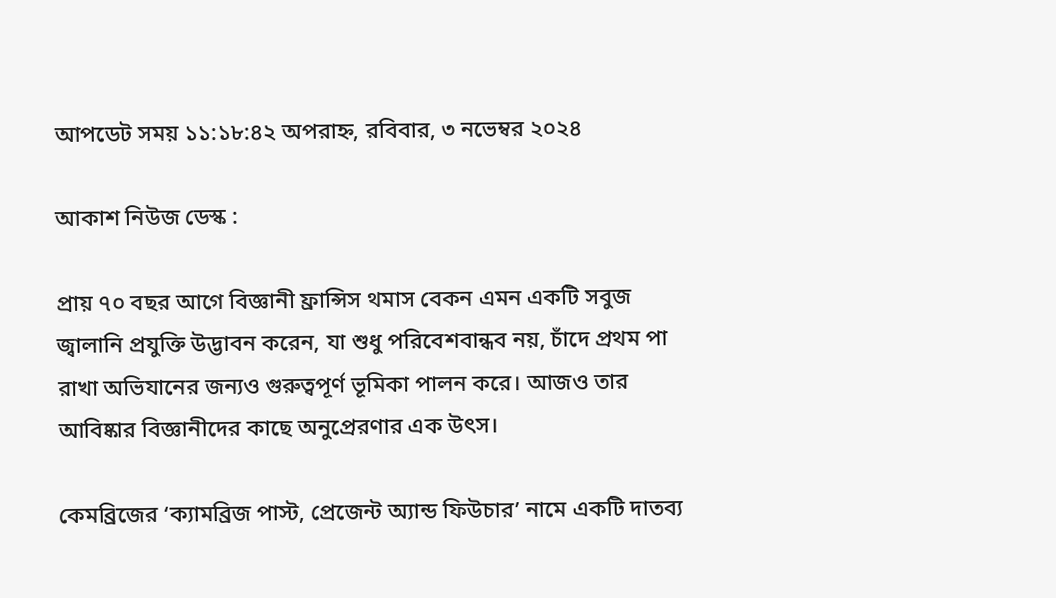আপডেট সময় ১১:১৮:৪২ অপরাহ্ন, রবিবার, ৩ নভেম্বর ২০২৪

আকাশ নিউজ ডেস্ক :

প্রায় ৭০ বছর আগে বিজ্ঞানী ফ্রান্সিস থমাস বেকন এমন একটি সবুজ জ্বালানি প্রযুক্তি উদ্ভাবন করেন, যা শুধু পরিবেশবান্ধব নয়, চাঁদে প্রথম পা রাখা অভিযানের জন্যও গুরুত্বপূর্ণ ভূমিকা পালন করে। আজও তার আবিষ্কার বিজ্ঞানীদের কাছে অনুপ্রেরণার এক উৎস।

কেমব্রিজের ‘ক্যামব্রিজ পাস্ট, প্রেজেন্ট অ্যান্ড ফিউচার’ নামে একটি দাতব্য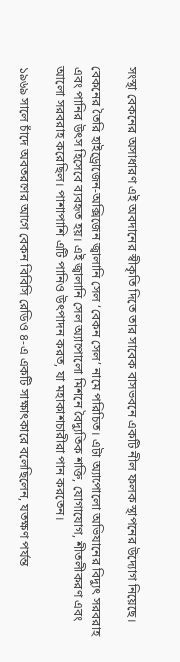সংস্থা বেকনের অসাধারণ এই অবদানের স্বীকৃতি দিতে তার সাবেক বাসভবনে একটি নীল ফলক স্থাপনের উদ্যোগ নিয়েছে।

বেকনের তৈরি হাইড্রোজেন-অক্সিজেন জ্বালানি সেল ‘বেকন সেল’ নামে পরিচিত। এটা অ্যাপোলো অভিযানের বিদ্যুৎ সরবরাহ এবং পানির উৎস হিসেবে ব্যবহৃত হয়। এই জ্বালানি সেল অ্যাপোলো মিশনে বৈদ্যুতিক শক্তি, যোগাযোগ, শীতলীকরণ এবং আলো সরবরাহ করেছিল। পাশাপাশি এটি পানিও উৎপাদন করত, যা মহাকাশচারীরা পান করতেন।

১৯৬৯ সালে চাঁদে অবতরণের আগে বেকন বিবিসি রেডিও ৪-এ একটি সাক্ষাৎকারে বলেছিলেন, যতক্ষণ পর্যন্ত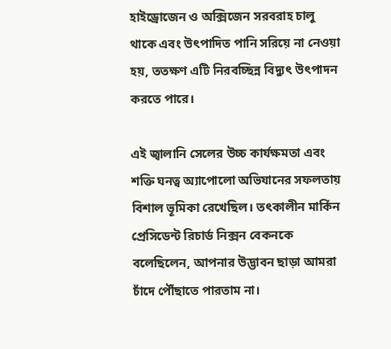হাইড্রোজেন ও অক্সিজেন সরবরাহ চালু থাকে এবং উৎপাদিত পানি সরিয়ে না নেওয়া হয়, ততক্ষণ এটি নিরবচ্ছিন্ন বিদ্যুৎ উৎপাদন করতে পারে।

এই জ্বালানি সেলের উচ্চ কার্যক্ষমতা এবং শক্তি ঘনত্ব অ্যাপোলো অভিযানের সফলতায় বিশাল ভূমিকা রেখেছিল। তৎকালীন মার্কিন প্রেসিডেন্ট রিচার্ড নিক্সন বেকনকে বলেছিলেন, আপনার উদ্ভাবন ছাড়া আমরা চাঁদে পৌঁছাতে পারতাম না।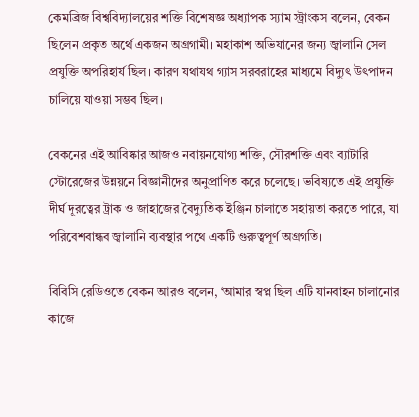কেমব্রিজ বিশ্ববিদ্যালয়ের শক্তি বিশেষজ্ঞ অধ্যাপক স্যাম স্ট্রাংকস বলেন, বেকন ছিলেন প্রকৃত অর্থে একজন অগ্রগামী। মহাকাশ অভিযানের জন্য জ্বালানি সেল প্রযুক্তি অপরিহার্য ছিল। কারণ যথাযথ গ্যাস সরবরাহের মাধ্যমে বিদ্যুৎ উৎপাদন চালিয়ে যাওয়া সম্ভব ছিল।

বেকনের এই আবিষ্কার আজও নবায়নযোগ্য শক্তি, সৌরশক্তি এবং ব্যাটারি স্টোরেজের উন্নয়নে বিজ্ঞানীদের অনুপ্রাণিত করে চলেছে। ভবিষ্যতে এই প্রযুক্তি দীর্ঘ দূরত্বের ট্রাক ও জাহাজের বৈদ্যুতিক ইঞ্জিন চালাতে সহায়তা করতে পারে, যা পরিবেশবান্ধব জ্বালানি ব্যবস্থার পথে একটি গুরুত্বপূর্ণ অগ্রগতি।

বিবিসি রেডিওতে বেকন আরও বলেন, ‘আমার স্বপ্ন ছিল এটি যানবাহন চালানোর কাজে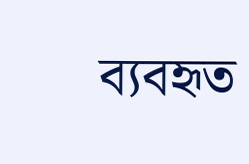ব্যবহৃত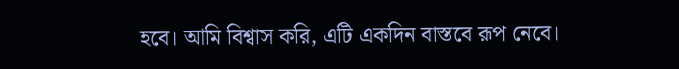হবে। আমি বিশ্বাস করি, এটি একদিন বাস্তবে রূপ নেবে।